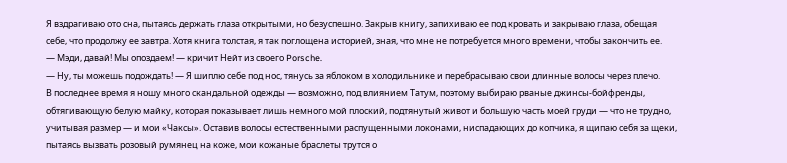Я вздрагиваю ото сна, пытаясь держать глаза открытыми, но безуспешно. Закрыв книгу, запихиваю ее под кровать и закрываю глаза, обещая себе, что продолжу ее завтра. Хотя книга толстая, я так поглощена историей, зная, что мне не потребуется много времени, чтобы закончить ее.
— Мэди, давай! Мы опоздаем! — кричит Нейт из своего Porsche.
— Ну, ты можешь подождать! — Я шиплю себе под нос, тянусь за яблоком в холодильнике и перебрасываю свои длинные волосы через плечо.
В последнее время я ношу много скандальной одежды — возможно, под влиянием Татум, поэтому выбираю рваные джинсы-бойфренды, обтягивающую белую майку, которая показывает лишь немного мой плоский, подтянутый живот и большую часть моей груди — что не трудно, учитывая размер — и мои «Чаксы». Оставив волосы естественными распущенными локонами, ниспадающих до копчика, я щипаю себя за щеки, пытаясь вызвать розовый румянец на коже, мои кожаные браслеты трутся о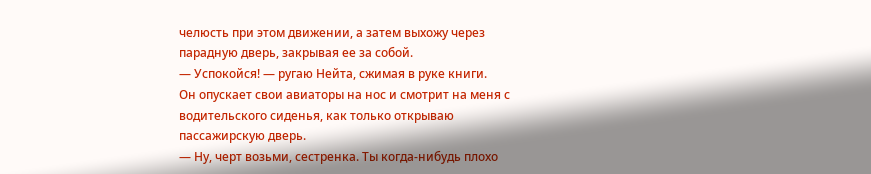челюсть при этом движении, а затем выхожу через парадную дверь, закрывая ее за собой.
— Успокойся! — ругаю Нейта, сжимая в руке книги.
Он опускает свои авиаторы на нос и смотрит на меня с водительского сиденья, как только открываю пассажирскую дверь.
— Ну, черт возьми, сестренка. Ты когда-нибудь плохо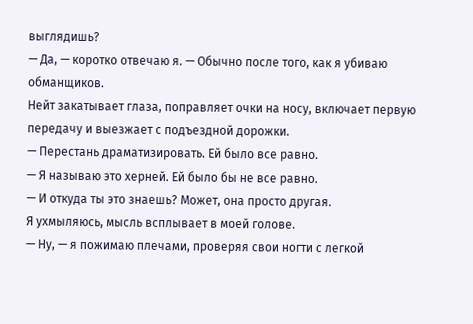выглядишь?
— Да, — коротко отвечаю я. — Обычно после того, как я убиваю обманщиков.
Нейт закатывает глаза, поправляет очки на носу, включает первую передачу и выезжает с подъездной дорожки.
— Перестань драматизировать. Ей было все равно.
— Я называю это херней. Ей было бы не все равно.
— И откуда ты это знаешь? Может, она просто другая.
Я ухмыляюсь, мысль всплывает в моей голове.
— Ну, — я пожимаю плечами, проверяя свои ногти с легкой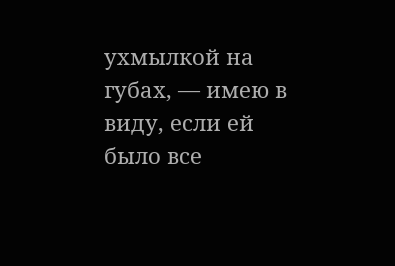ухмылкой на губах, — имею в виду, если ей было все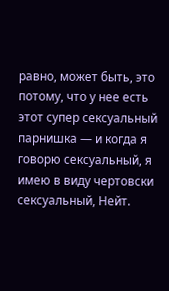равно, может быть, это потому, что у нее есть этот супер сексуальный парнишка — и когда я говорю сексуальный, я имею в виду чертовски сексуальный, Нейт.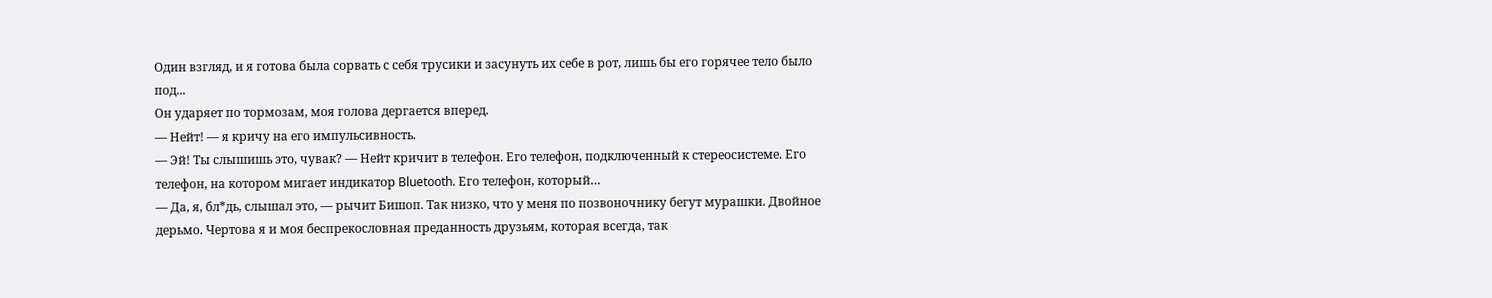Один взгляд, и я готова была сорвать с себя трусики и засунуть их себе в рот, лишь бы его горячее тело было под...
Он ударяет по тормозам, моя голова дергается вперед.
— Нейт! — я кричу на его импульсивность.
— Эй! Ты слышишь это, чувак? — Нейт кричит в телефон. Его телефон, подключенный к стереосистеме. Его телефон, на котором мигает индикатор Bluetooth. Его телефон, который…
— Да, я, бл*дь, слышал это, — рычит Бишоп. Так низко, что у меня по позвоночнику бегут мурашки. Двойное дерьмо. Чертова я и моя беспрекословная преданность друзьям, которая всегда, так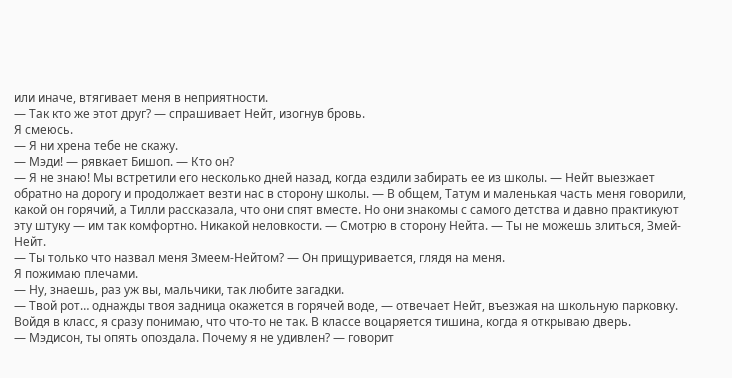или иначе, втягивает меня в неприятности.
— Так кто же этот друг? — спрашивает Нейт, изогнув бровь.
Я смеюсь.
— Я ни хрена тебе не скажу.
— Мэди! — рявкает Бишоп. — Кто он?
— Я не знаю! Мы встретили его несколько дней назад, когда ездили забирать ее из школы. — Нейт выезжает обратно на дорогу и продолжает везти нас в сторону школы. — В общем, Татум и маленькая часть меня говорили, какой он горячий, а Тилли рассказала, что они спят вместе. Но они знакомы с самого детства и давно практикуют эту штуку — им так комфортно. Никакой неловкости. — Смотрю в сторону Нейта. — Ты не можешь злиться, Змей-Нейт.
— Ты только что назвал меня Змеем-Нейтом? — Он прищуривается, глядя на меня.
Я пожимаю плечами.
— Ну, знаешь, раз уж вы, мальчики, так любите загадки.
— Твой рот… однажды твоя задница окажется в горячей воде, — отвечает Нейт, въезжая на школьную парковку.
Войдя в класс, я сразу понимаю, что что-то не так. В классе воцаряется тишина, когда я открываю дверь.
— Мэдисон, ты опять опоздала. Почему я не удивлен? — говорит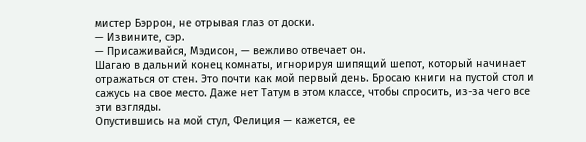мистер Бэррон, не отрывая глаз от доски.
— Извините, сэр.
— Присаживайся, Мэдисон, — вежливо отвечает он.
Шагаю в дальний конец комнаты, игнорируя шипящий шепот, который начинает отражаться от стен. Это почти как мой первый день. Бросаю книги на пустой стол и сажусь на свое место. Даже нет Татум в этом классе, чтобы спросить, из-за чего все эти взгляды.
Опустившись на мой стул, Фелиция — кажется, ее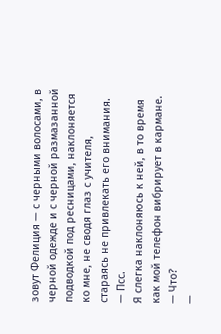зовут Фелиция — с черными волосами, в черной одежде и с черной размазанной подводкой под ресницами, наклоняется ко мне, не сводя глаз с учителя, стараясь не привлекать его внимания.
— Псс.
Я слегка наклоняюсь к ней, в то время как мой телефон вибрирует в кармане.
— Что?
—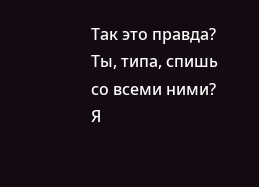Так это правда? Ты, типа, спишь со всеми ними?
Я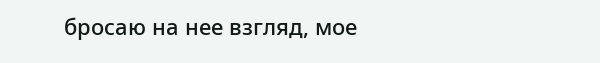бросаю на нее взгляд, мое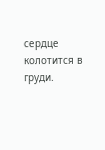сердце колотится в груди.